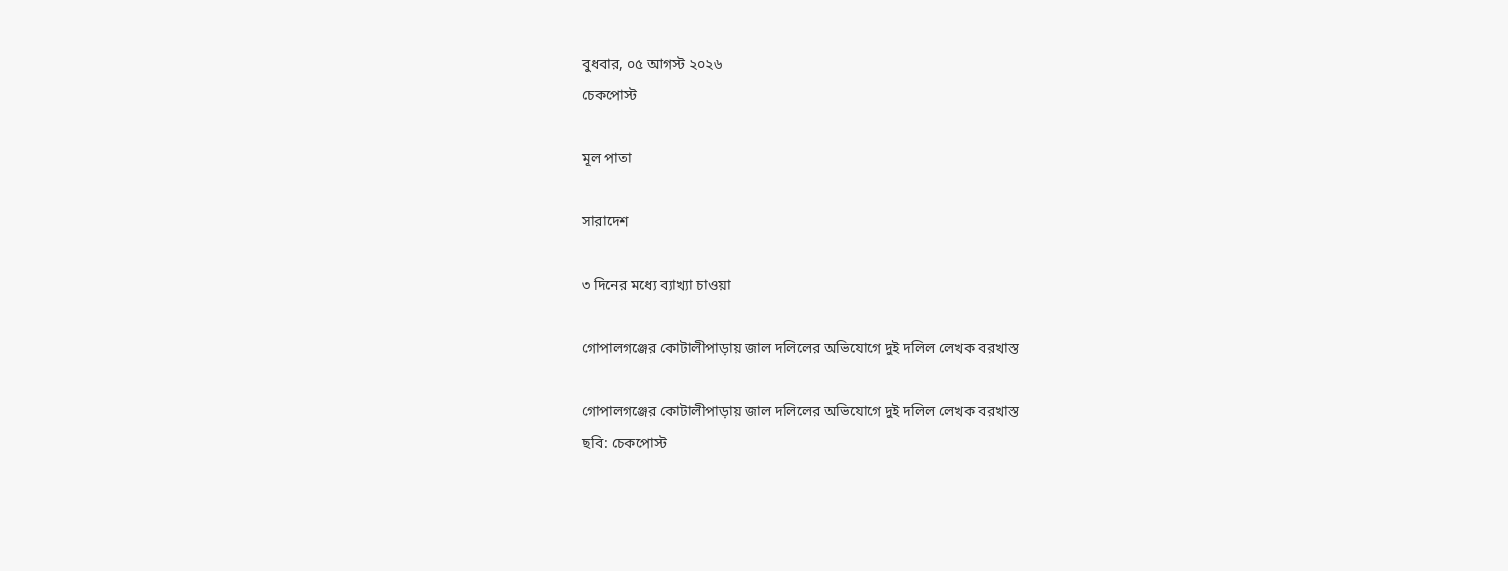বুধবার, ০৫ আগস্ট ২০২৬
চেকপোস্ট

মূল পাতা

সারাদেশ

৩ দিনের মধ্যে ব্যাখ্যা চাওয়া

গোপালগঞ্জের কোটালীপাড়ায় জাল দলিলের অভিযোগে দুই দলিল লেখক বরখাস্ত

গোপালগঞ্জের কোটালীপাড়ায় জাল দলিলের অভিযোগে দুই দলিল লেখক বরখাস্ত
ছবি: চেকপোস্ট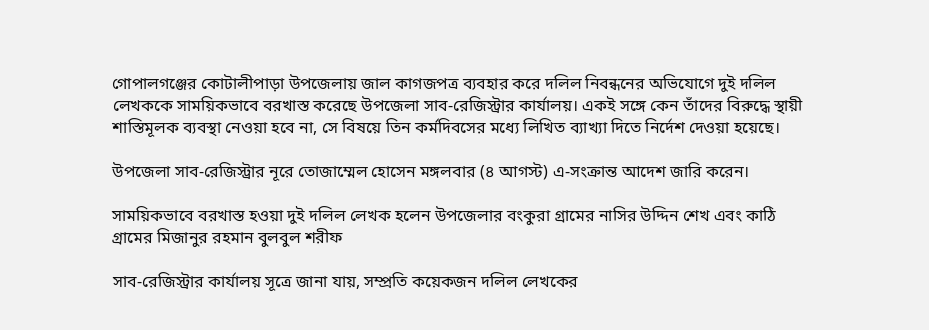গোপালগঞ্জের কোটালীপাড়া উপজেলায় জাল কাগজপত্র ব্যবহার করে দলিল নিবন্ধনের অভিযোগে দুই দলিল লেখককে সাময়িকভাবে বরখাস্ত করেছে উপজেলা সাব-রেজিস্ট্রার কার্যালয়। একই সঙ্গে কেন তাঁদের বিরুদ্ধে স্থায়ী শাস্তিমূলক ব্যবস্থা নেওয়া হবে না, সে বিষয়ে তিন কর্মদিবসের মধ্যে লিখিত ব্যাখ্যা দিতে নির্দেশ দেওয়া হয়েছে।

উপজেলা সাব-রেজিস্ট্রার নূরে তোজাম্মেল হোসেন মঙ্গলবার (৪ আগস্ট) এ-সংক্রান্ত আদেশ জারি করেন।

সাময়িকভাবে বরখাস্ত হওয়া দুই দলিল লেখক হলেন উপজেলার বংকুরা গ্রামের নাসির উদ্দিন শেখ এবং কাঠি গ্রামের মিজানুর রহমান বুলবুল শরীফ

সাব-রেজিস্ট্রার কার্যালয় সূত্রে জানা যায়, সম্প্রতি কয়েকজন দলিল লেখকের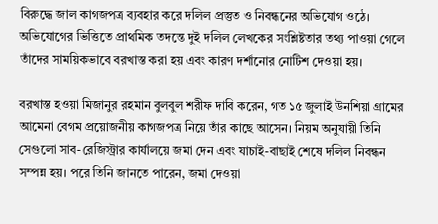বিরুদ্ধে জাল কাগজপত্র ব্যবহার করে দলিল প্রস্তুত ও নিবন্ধনের অভিযোগ ওঠে। অভিযোগের ভিত্তিতে প্রাথমিক তদন্তে দুই দলিল লেখকের সংশ্লিষ্টতার তথ্য পাওয়া গেলে তাঁদের সাময়িকভাবে বরখাস্ত করা হয় এবং কারণ দর্শানোর নোটিশ দেওয়া হয়।

বরখাস্ত হওয়া মিজানুর রহমান বুলবুল শরীফ দাবি করেন, গত ১৫ জুলাই উনশিয়া গ্রামের আমেনা বেগম প্রয়োজনীয় কাগজপত্র নিয়ে তাঁর কাছে আসেন। নিয়ম অনুযায়ী তিনি সেগুলো সাব-রেজিস্ট্রার কার্যালয়ে জমা দেন এবং যাচাই-বাছাই শেষে দলিল নিবন্ধন সম্পন্ন হয়। পরে তিনি জানতে পারেন, জমা দেওয়া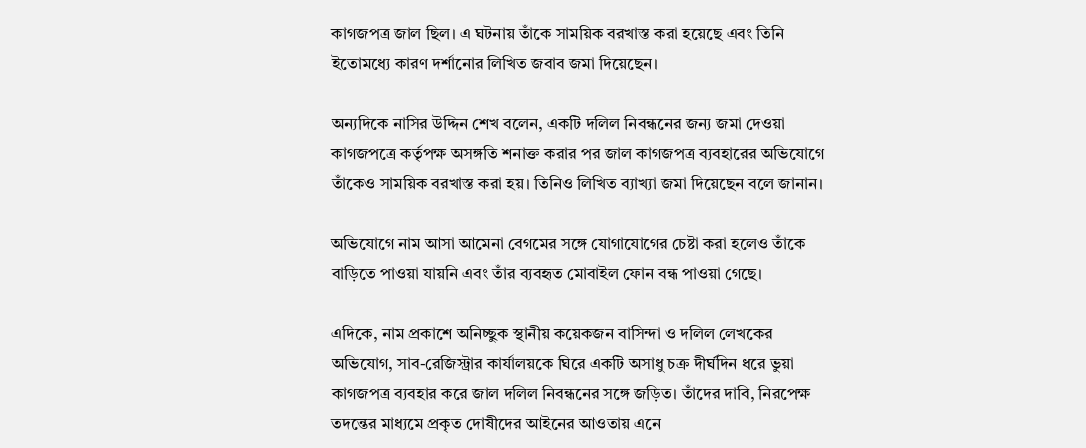কাগজপত্র জাল ছিল। এ ঘটনায় তাঁকে সাময়িক বরখাস্ত করা হয়েছে এবং তিনি ইতোমধ্যে কারণ দর্শানোর লিখিত জবাব জমা দিয়েছেন।

অন্যদিকে নাসির উদ্দিন শেখ বলেন, একটি দলিল নিবন্ধনের জন্য জমা দেওয়া কাগজপত্রে কর্তৃপক্ষ অসঙ্গতি শনাক্ত করার পর জাল কাগজপত্র ব্যবহারের অভিযোগে তাঁকেও সাময়িক বরখাস্ত করা হয়। তিনিও লিখিত ব্যাখ্যা জমা দিয়েছেন বলে জানান।

অভিযোগে নাম আসা আমেনা বেগমের সঙ্গে যোগাযোগের চেষ্টা করা হলেও তাঁকে বাড়িতে পাওয়া যায়নি এবং তাঁর ব্যবহৃত মোবাইল ফোন বন্ধ পাওয়া গেছে।

এদিকে, নাম প্রকাশে অনিচ্ছুক স্থানীয় কয়েকজন বাসিন্দা ও দলিল লেখকের অভিযোগ, সাব-রেজিস্ট্রার কার্যালয়কে ঘিরে একটি অসাধু চক্র দীর্ঘদিন ধরে ভুয়া কাগজপত্র ব্যবহার করে জাল দলিল নিবন্ধনের সঙ্গে জড়িত। তাঁদের দাবি, নিরপেক্ষ তদন্তের মাধ্যমে প্রকৃত দোষীদের আইনের আওতায় এনে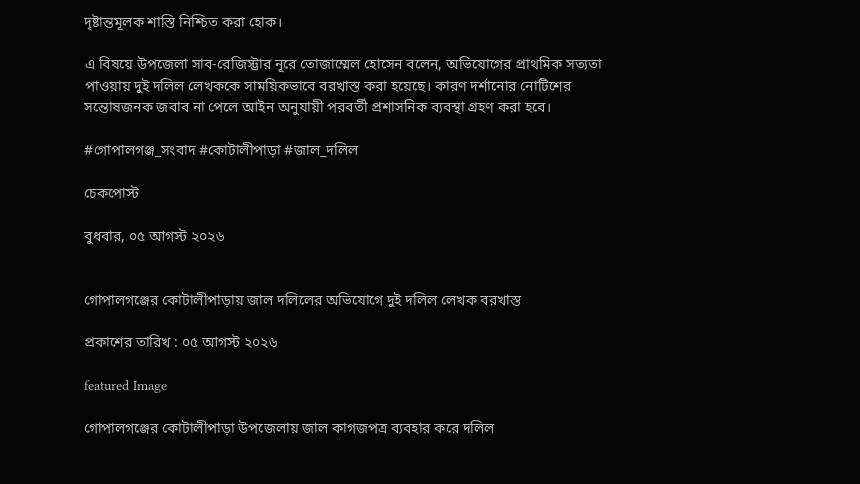দৃষ্টান্তমূলক শাস্তি নিশ্চিত করা হোক।

এ বিষয়ে উপজেলা সাব-রেজিস্ট্রার নূরে তোজাম্মেল হোসেন বলেন, অভিযোগের প্রাথমিক সত্যতা পাওয়ায় দুই দলিল লেখককে সাময়িকভাবে বরখাস্ত করা হয়েছে। কারণ দর্শানোর নোটিশের সন্তোষজনক জবাব না পেলে আইন অনুযায়ী পরবর্তী প্রশাসনিক ব্যবস্থা গ্রহণ করা হবে।

#গোপালগঞ্জ_সংবাদ #কোটালীপাড়া #জাল_দলিল

চেকপোস্ট

বুধবার, ০৫ আগস্ট ২০২৬


গোপালগঞ্জের কোটালীপাড়ায় জাল দলিলের অভিযোগে দুই দলিল লেখক বরখাস্ত

প্রকাশের তারিখ : ০৫ আগস্ট ২০২৬

featured Image

গোপালগঞ্জের কোটালীপাড়া উপজেলায় জাল কাগজপত্র ব্যবহার করে দলিল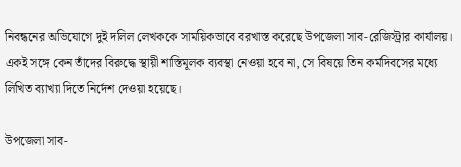নিবন্ধনের অভিযোগে দুই দলিল লেখককে সাময়িকভাবে বরখাস্ত করেছে উপজেলা সাব-রেজিস্ট্রার কার্যালয়। একই সঙ্গে কেন তাঁদের বিরুদ্ধে স্থায়ী শাস্তিমূলক ব্যবস্থা নেওয়া হবে না, সে বিষয়ে তিন কর্মদিবসের মধ্যে লিখিত ব্যাখ্যা দিতে নির্দেশ দেওয়া হয়েছে।

উপজেলা সাব-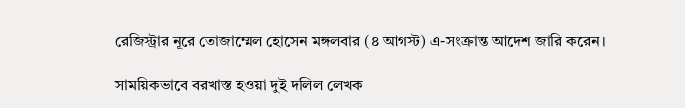রেজিস্ট্রার নূরে তোজাম্মেল হোসেন মঙ্গলবার (৪ আগস্ট) এ-সংক্রান্ত আদেশ জারি করেন।

সাময়িকভাবে বরখাস্ত হওয়া দুই দলিল লেখক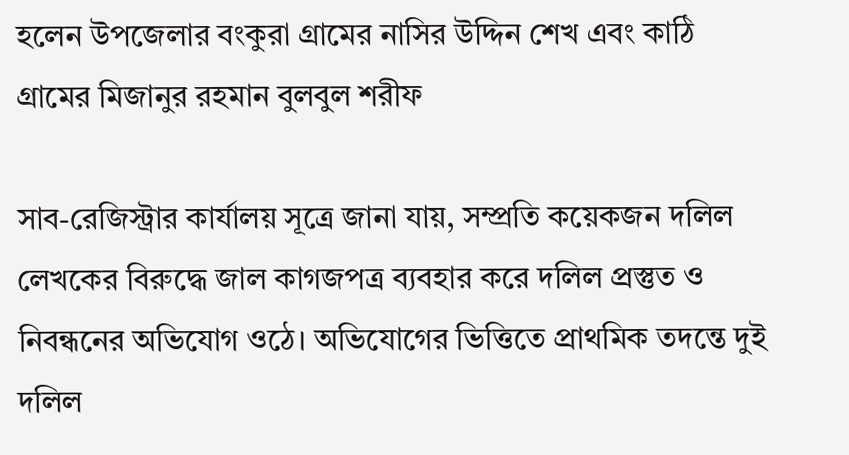হলেন উপজেলার বংকুরা গ্রামের নাসির উদ্দিন শেখ এবং কাঠি গ্রামের মিজানুর রহমান বুলবুল শরীফ

সাব-রেজিস্ট্রার কার্যালয় সূত্রে জানা যায়, সম্প্রতি কয়েকজন দলিল লেখকের বিরুদ্ধে জাল কাগজপত্র ব্যবহার করে দলিল প্রস্তুত ও নিবন্ধনের অভিযোগ ওঠে। অভিযোগের ভিত্তিতে প্রাথমিক তদন্তে দুই দলিল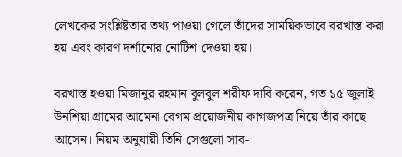লেখকের সংশ্লিষ্টতার তথ্য পাওয়া গেলে তাঁদের সাময়িকভাবে বরখাস্ত করা হয় এবং কারণ দর্শানোর নোটিশ দেওয়া হয়।

বরখাস্ত হওয়া মিজানুর রহমান বুলবুল শরীফ দাবি করেন, গত ১৫ জুলাই উনশিয়া গ্রামের আমেনা বেগম প্রয়োজনীয় কাগজপত্র নিয়ে তাঁর কাছে আসেন। নিয়ম অনুযায়ী তিনি সেগুলো সাব-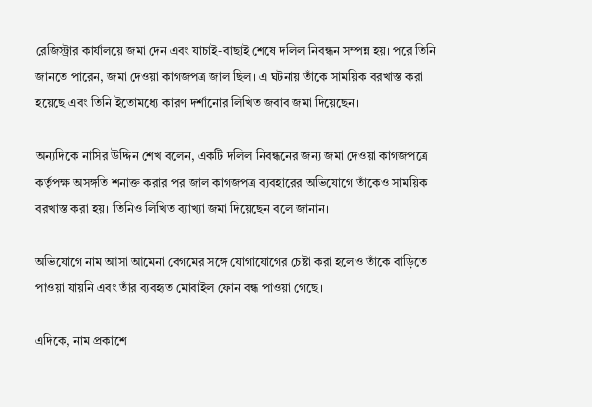রেজিস্ট্রার কার্যালয়ে জমা দেন এবং যাচাই-বাছাই শেষে দলিল নিবন্ধন সম্পন্ন হয়। পরে তিনি জানতে পারেন, জমা দেওয়া কাগজপত্র জাল ছিল। এ ঘটনায় তাঁকে সাময়িক বরখাস্ত করা হয়েছে এবং তিনি ইতোমধ্যে কারণ দর্শানোর লিখিত জবাব জমা দিয়েছেন।

অন্যদিকে নাসির উদ্দিন শেখ বলেন, একটি দলিল নিবন্ধনের জন্য জমা দেওয়া কাগজপত্রে কর্তৃপক্ষ অসঙ্গতি শনাক্ত করার পর জাল কাগজপত্র ব্যবহারের অভিযোগে তাঁকেও সাময়িক বরখাস্ত করা হয়। তিনিও লিখিত ব্যাখ্যা জমা দিয়েছেন বলে জানান।

অভিযোগে নাম আসা আমেনা বেগমের সঙ্গে যোগাযোগের চেষ্টা করা হলেও তাঁকে বাড়িতে পাওয়া যায়নি এবং তাঁর ব্যবহৃত মোবাইল ফোন বন্ধ পাওয়া গেছে।

এদিকে, নাম প্রকাশে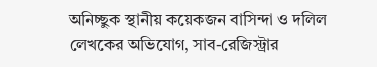অনিচ্ছুক স্থানীয় কয়েকজন বাসিন্দা ও দলিল লেখকের অভিযোগ, সাব-রেজিস্ট্রার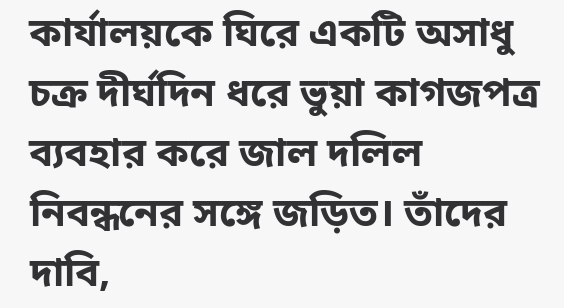কার্যালয়কে ঘিরে একটি অসাধু চক্র দীর্ঘদিন ধরে ভুয়া কাগজপত্র ব্যবহার করে জাল দলিল নিবন্ধনের সঙ্গে জড়িত। তাঁদের দাবি,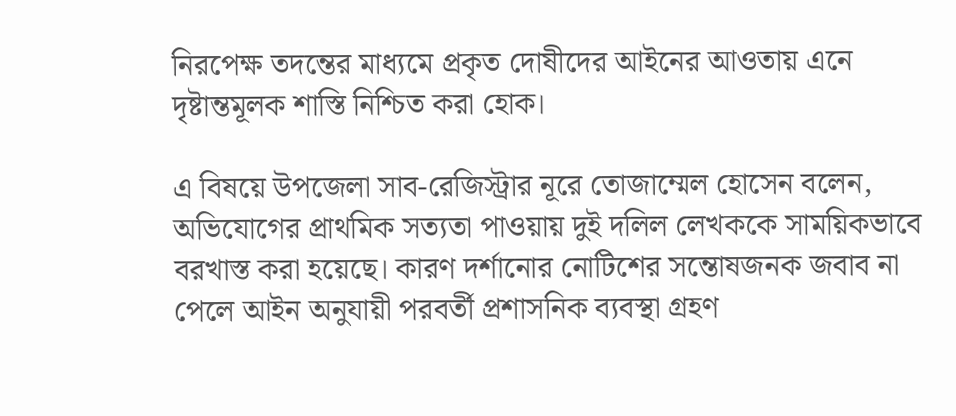নিরপেক্ষ তদন্তের মাধ্যমে প্রকৃত দোষীদের আইনের আওতায় এনে দৃষ্টান্তমূলক শাস্তি নিশ্চিত করা হোক।

এ বিষয়ে উপজেলা সাব-রেজিস্ট্রার নূরে তোজাম্মেল হোসেন বলেন, অভিযোগের প্রাথমিক সত্যতা পাওয়ায় দুই দলিল লেখককে সাময়িকভাবে বরখাস্ত করা হয়েছে। কারণ দর্শানোর নোটিশের সন্তোষজনক জবাব না পেলে আইন অনুযায়ী পরবর্তী প্রশাসনিক ব্যবস্থা গ্রহণ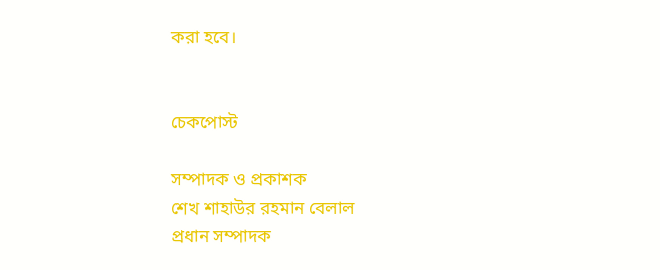করা হবে।


চেকপোস্ট

সম্পাদক ও প্রকাশক
শেখ শাহাউর রহমান বেলাল
প্রধান সম্পাদক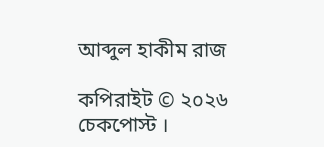আব্দুল হাকীম রাজ

কপিরাইট © ২০২৬ চেকপোস্ট ।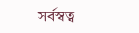সর্বস্বত্ব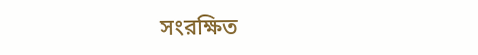সংরক্ষিত